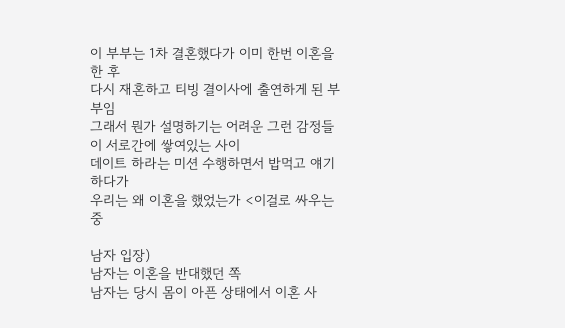이 부부는 1차 결혼했다가 이미 한번 이혼을 한 후
다시 재혼하고 티빙 결이사에 출연하게 된 부부임
그래서 뭔가 설명하기는 어려운 그런 감정들이 서로간에 쌓여있는 사이
데이트 하라는 미션 수행하면서 밥먹고 얘기하다가
우리는 왜 이혼을 했었는가 <이걸로 싸우는 중

남자 입장)
남자는 이혼을 반대했던 쪽
남자는 당시 몸이 아픈 상태에서 이혼 사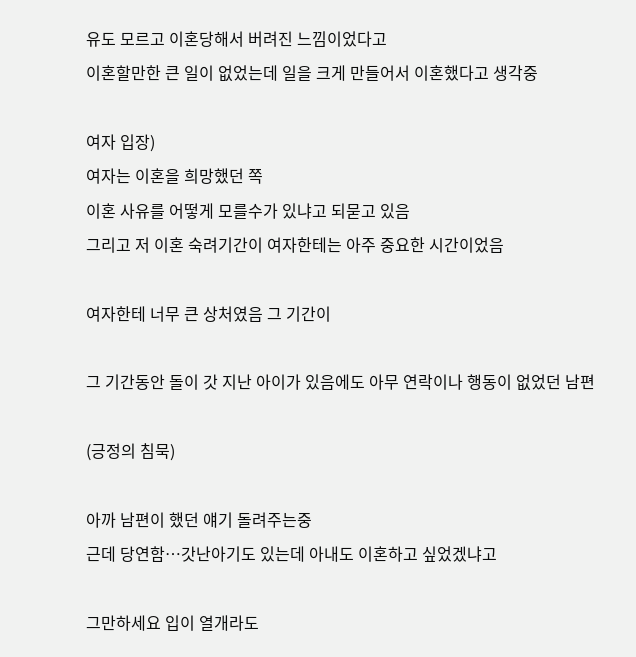유도 모르고 이혼당해서 버려진 느낌이었다고
이혼할만한 큰 일이 없었는데 일을 크게 만들어서 이혼했다고 생각중

여자 입장)
여자는 이혼을 희망했던 쪽
이혼 사유를 어떻게 모를수가 있냐고 되묻고 있음
그리고 저 이혼 숙려기간이 여자한테는 아주 중요한 시간이었음

여자한테 너무 큰 상처였음 그 기간이

그 기간동안 돌이 갓 지난 아이가 있음에도 아무 연락이나 행동이 없었던 남편

(긍정의 침묵)

아까 남편이 했던 얘기 돌려주는중
근데 당연함…갓난아기도 있는데 아내도 이혼하고 싶었겠냐고

그만하세요 입이 열개라도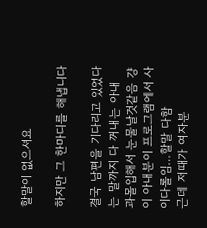할말이 없으셔요

하지만 그 한마디를 해냅니다

결국 남편을 기다리고 있었다는 말까지 다 꺼내는 아내
과몰입해서 눈물날것같음 걍
이 아내분이 프로그램에서 사이다롤임…할말 다함
근데 저때가 여자분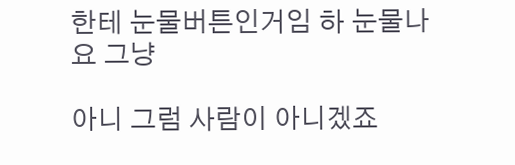한테 눈물버튼인거임 하 눈물나요 그냥

아니 그럼 사람이 아니겠죠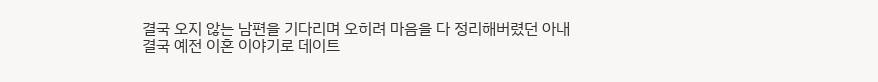결국 오지 않는 남편을 기다리며 오히려 마음을 다 정리해버렸던 아내
결국 예전 이혼 이야기로 데이트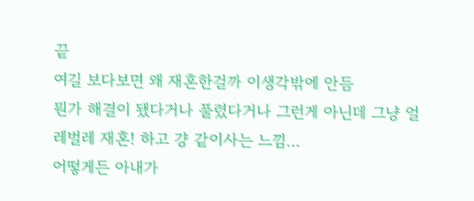끝
여길 보다보면 왜 재혼한걸까 이생각밖에 안듬
뭔가 해결이 됐다거나 풀렸다거나 그런게 아닌데 그냥 얼레벌레 재혼! 하고 걍 같이사는 느낌…
어떻게든 아내가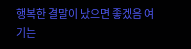행복한 결말이 났으면 좋겠음 여기는